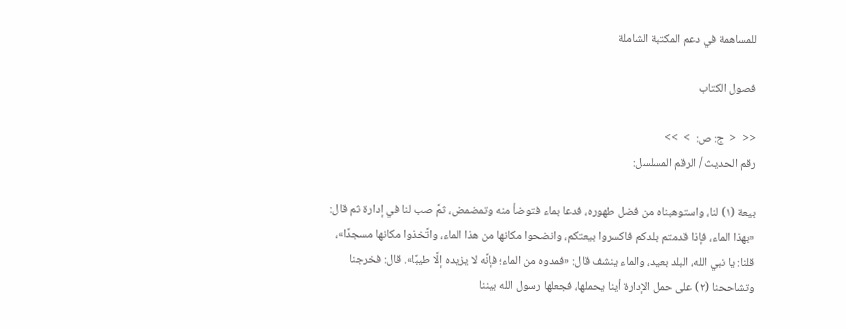للمساهمة في دعم المكتبة الشاملة

فصول الكتاب

<<  <  ج: ص:  >  >>
رقم الحديث / الرقم المسلسل:

بيعة (١) لنا، واستوهبناه من فضل طهوره، فدعا بماء فتوضأ منه وتمضمض، ثمَّ صب لنا في إدارة ثم قال: «بهذا الماء، فإذا قدمتم بلدكم فاكسروا بيعتكم، وانضحوا مكانها من هذا الماء، واتَّخذوا مكانها مسجدًا»، قلنا: يا نبي الله، البلد بعيد، والماء ينشف قال: «فمدوه من الماء؛ فإنَّه لا يزيده إلَّا طيبًا». قال: فخرجنا وتشاححنا (٢) على حمل الإدارة أينا يحملها، فجعلها رسول الله بيننا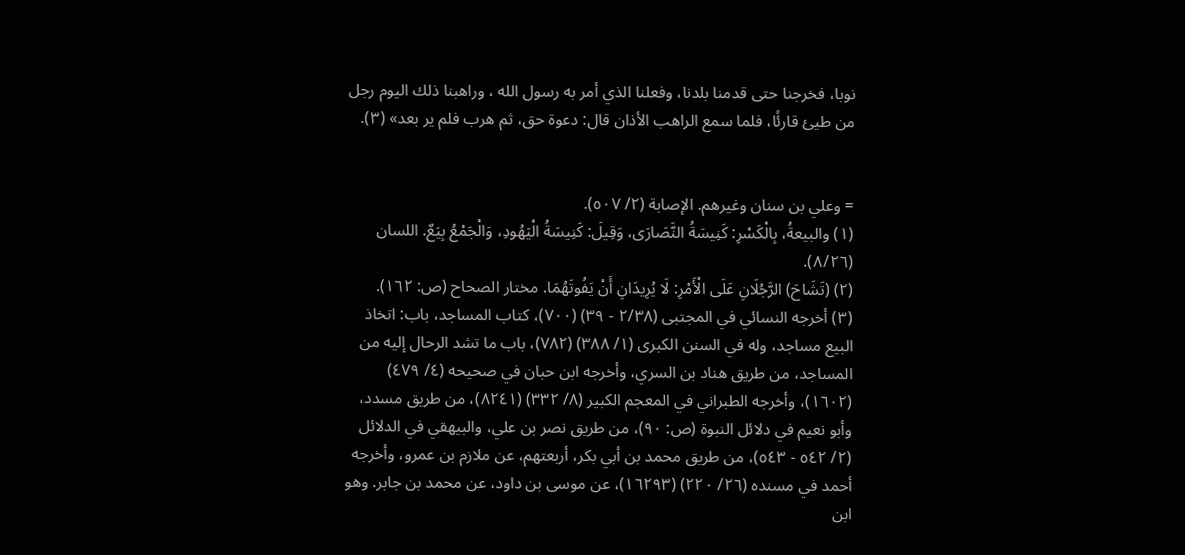نوبا، فخرجنا حتى قدمنا بلدنا، وفعلنا الذي أمر به رسول الله ، وراهبنا ذلك اليوم رجل من طيئ قارئًا، فلما سمع الراهب الأذان قال: دعوة حق، ثم هرب فلم ير بعد» (٣).


= وعلي بن سنان وغيرهم. الإصابة (٢/ ٥٠٧).
(١) والبيعةُ، بِالْكَسْرِ: كَنِيسَةُ النَّصَارَى، وَقِيلَ: كَنِيسَةُ الْيَهُودِ، وَالْجَمْعُ بِيَعٌ. اللسان (٨/٢٦).
(٢) (تَشَاحَ) الرَّجُلَانِ عَلَى الْأَمْرِ: لَا يُرِيدَانِ أَنْ يَفُوتَهُمَا. مختار الصحاح (ص: ١٦٢).
(٣) أخرجه النسائي في المجتبى (٢/٣٨ - ٣٩) (٧٠٠)، كتاب المساجد، باب: اتخاذ البيع مساجد، وله في السنن الكبرى (١/ ٣٨٨) (٧٨٢)، باب ما تشد الرحال إليه من المساجد، من طريق هناد بن السري، وأخرجه ابن حبان في صحيحه (٤/ ٤٧٩) (١٦٠٢)، وأخرجه الطبراني في المعجم الكبير (٨/ ٣٣٢) (٨٢٤١)، من طريق مسدد، وأبو نعيم في دلائل النبوة (ص: ٩٠)، من طريق نصر بن علي، والبيهقي في الدلائل (٢/ ٥٤٢ - ٥٤٣)، من طريق محمد بن أبي بكر، أربعتهم، عن ملازم بن عمرو، وأخرجه أحمد في مسنده (٢٦/ ٢٢٠) (١٦٢٩٣)، عن موسى بن داود، عن محمد بن جابر. وهو ابن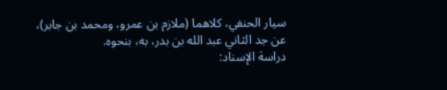سيار الحنفي، كلاهما (ملازم بن عمرو، ومحمد بن جابر)، عن جد الثاني عبد الله بن بدر، به، بنحوه.
دراسة الإسناد: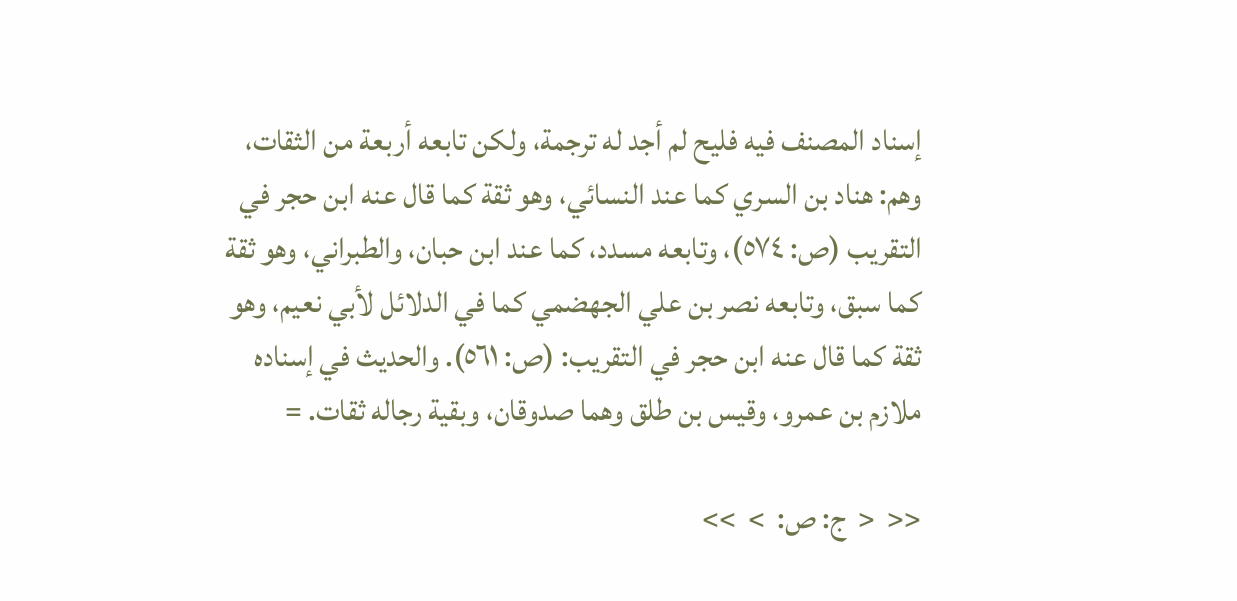إسناد المصنف فيه فليح لم أجد له ترجمة، ولكن تابعه أربعة من الثقات، وهم: هناد بن السري كما عند النسائي، وهو ثقة كما قال عنه ابن حجر في التقريب (ص: ٥٧٤)، وتابعه مسدد، كما عند ابن حبان، والطبراني، وهو ثقة كما سبق، وتابعه نصر بن علي الجهضمي كما في الدلائل لأبي نعيم، وهو ثقة كما قال عنه ابن حجر في التقريب: (ص: ٥٦١). والحديث في إسناده ملازم بن عمرو، وقيس بن طلق وهما صدوقان، وبقية رجاله ثقات. =

<<  <  ج: ص:  >  >>